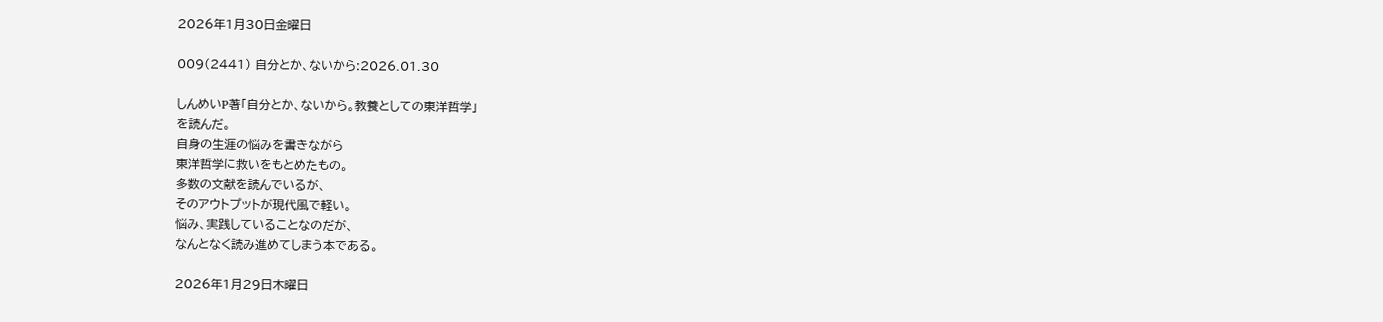2026年1月30日金曜日

009(2441) 自分とか、ないから:2026.01.30

しんめいP著「自分とか、ないから。教養としての東洋哲学」
を読んだ。
自身の生涯の悩みを書きながら
東洋哲学に救いをもとめたもの。
多数の文献を読んでいるが、
そのアウトプットが現代風で軽い。
悩み、実践していることなのだが、
なんとなく読み進めてしまう本である。

2026年1月29日木曜日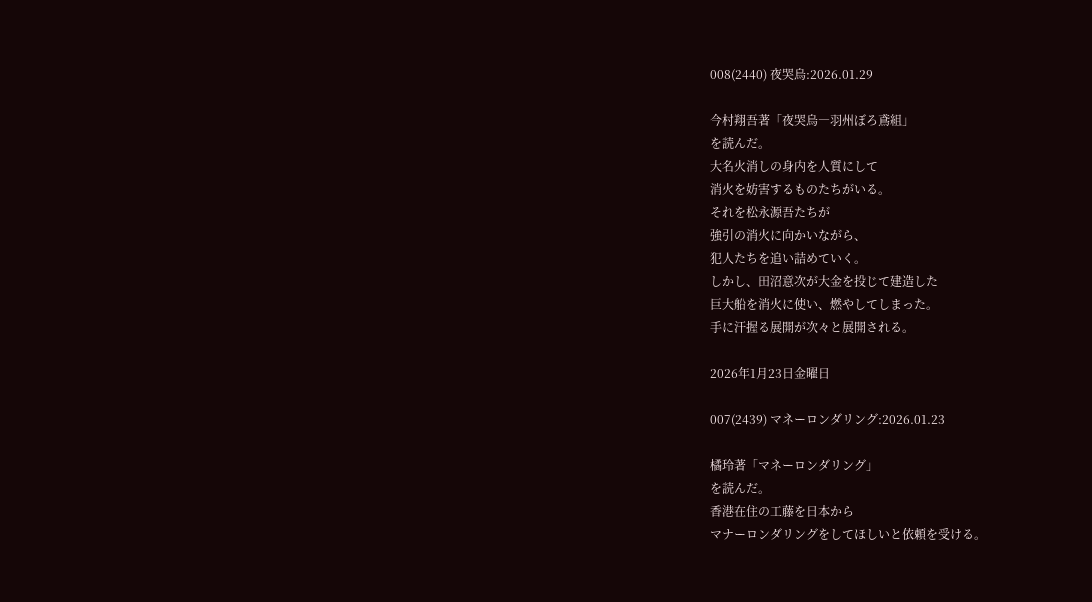008(2440) 夜哭烏:2026.01.29

今村翔吾著「夜哭烏―羽州ぼろ鳶組」
を読んだ。
大名火消しの身内を人質にして
消火を妨害するものたちがいる。
それを松永源吾たちが
強引の消火に向かいながら、
犯人たちを追い詰めていく。
しかし、田沼意次が大金を投じて建造した
巨大船を消火に使い、燃やしてしまった。
手に汗握る展開が次々と展開される。

2026年1月23日金曜日

007(2439) マネーロンダリング:2026.01.23

橘玲著「マネーロンダリング」
を読んだ。
香港在住の工藤を日本から
マナーロンダリングをしてほしいと依頼を受ける。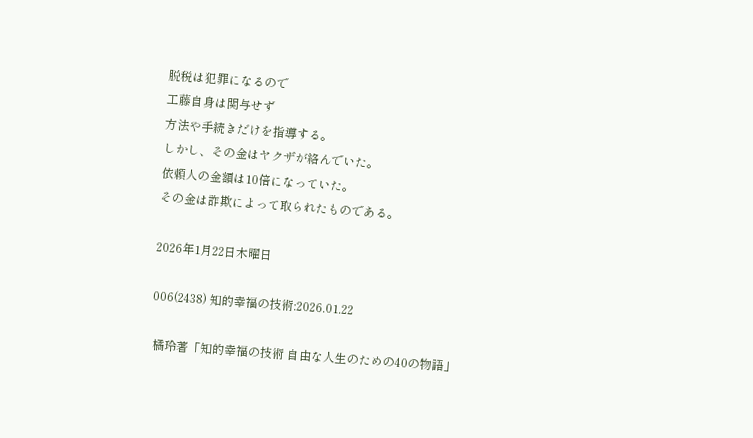脱税は犯罪になるので
工藤自身は関与せず
方法や手続きだけを指導する。
しかし、その金はヤクザが絡んでいた。
依頼人の金額は10倍になっていた。
その金は詐欺によって取られたものである。

2026年1月22日木曜日

006(2438) 知的幸福の技術:2026.01.22

 橘玲著「知的幸福の技術 自由な人生のための40の物語」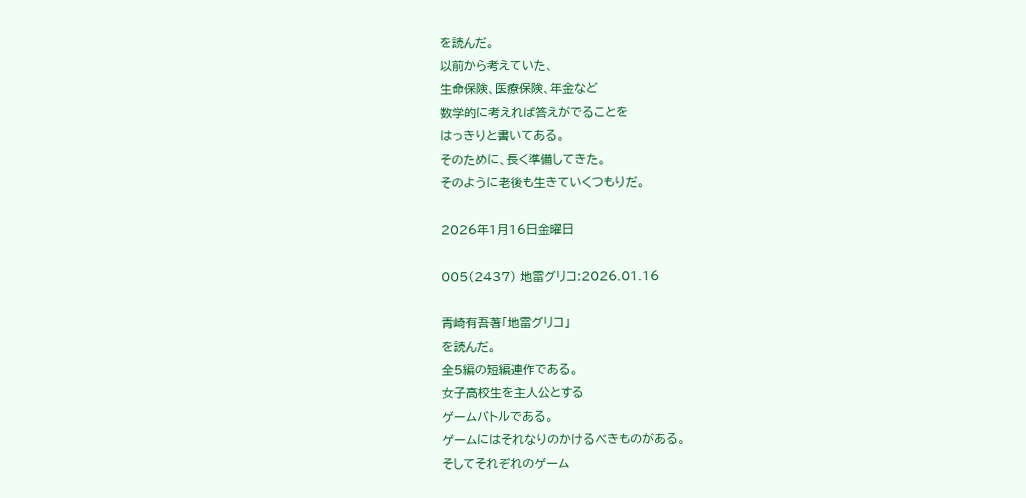を読んだ。
以前から考えていた、
生命保険、医療保険、年金など
数学的に考えれば答えがでることを
はっきりと書いてある。
そのために、長く準備してきた。
そのように老後も生きていくつもりだ。

2026年1月16日金曜日

005(2437) 地雷グリコ:2026.01.16

青崎有吾著「地雷グリコ」
を読んだ。
全5編の短編連作である。
女子高校生を主人公とする
ゲームバトルである。
ゲームにはそれなりのかけるべきものがある。
そしてそれぞれのゲーム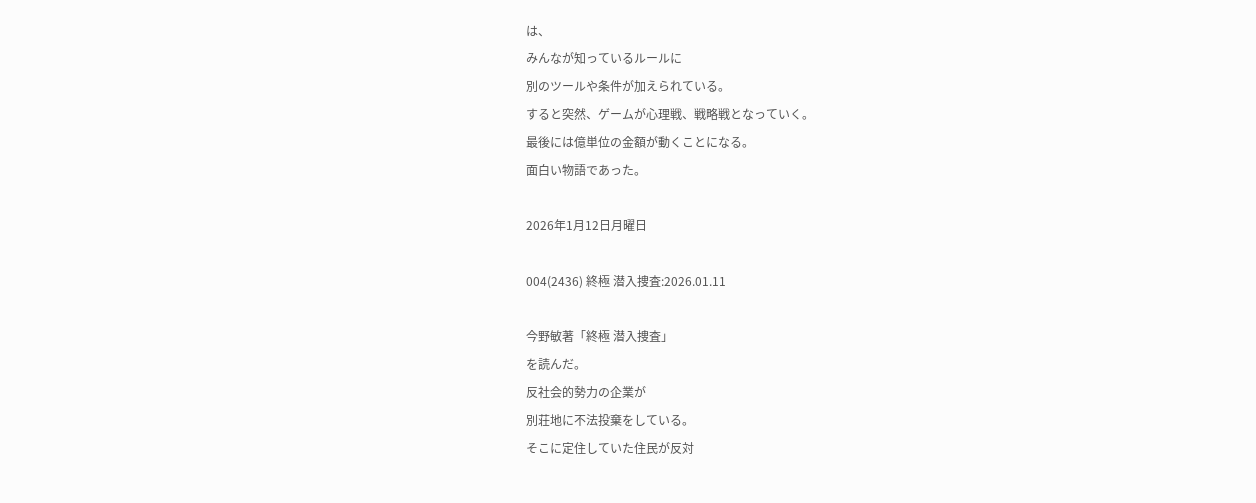は、
みんなが知っているルールに
別のツールや条件が加えられている。
すると突然、ゲームが心理戦、戦略戦となっていく。
最後には億単位の金額が動くことになる。
面白い物語であった。

2026年1月12日月曜日

004(2436) 終極 潜入捜査:2026.01.11

今野敏著「終極 潜入捜査」
を読んだ。
反社会的勢力の企業が
別荘地に不法投棄をしている。
そこに定住していた住民が反対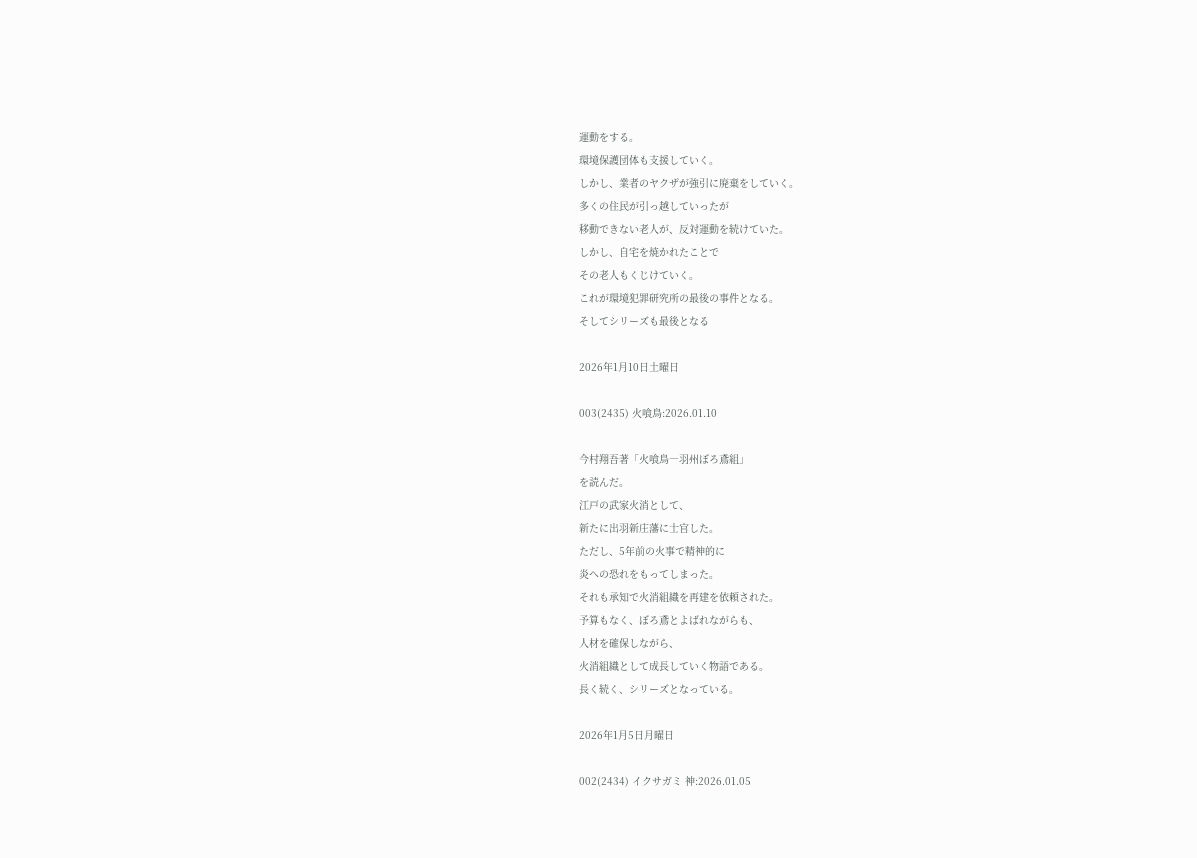運動をする。
環境保護団体も支援していく。
しかし、業者のヤクザが強引に廃棄をしていく。
多くの住民が引っ越していったが
移動できない老人が、反対運動を続けていた。
しかし、自宅を焼かれたことで
その老人もくじけていく。
これが環境犯罪研究所の最後の事件となる。
そしてシリーズも最後となる

2026年1月10日土曜日

003(2435) 火喰鳥:2026.01.10

今村翔吾著「火喰鳥―羽州ぼろ鳶組」
を読んだ。
江戸の武家火消として、
新たに出羽新庄藩に士官した。
ただし、5年前の火事で精神的に
炎への恐れをもってしまった。
それも承知で火消組織を再建を依頼された。
予算もなく、ぼろ鳶とよばれながらも、
人材を確保しながら、
火消組織として成長していく物語である。
長く続く、シリーズとなっている。

2026年1月5日月曜日

002(2434) イクサガミ 神:2026.01.05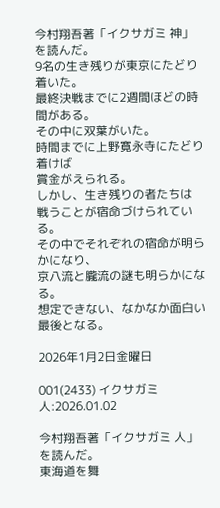今村翔吾著「イクサガミ 神」
を読んだ。
9名の生き残りが東京にたどり着いた。
最終決戦までに2週間ほどの時間がある。
その中に双葉がいた。
時間までに上野寛永寺にたどり着けば
賞金がえられる。
しかし、生き残りの者たちは
戦うことが宿命づけられている。
その中でそれぞれの宿命が明らかになり、
京八流と朧流の謎も明らかになる。
想定できない、なかなか面白い最後となる。

2026年1月2日金曜日

001(2433) イクサガミ 人:2026.01.02

今村翔吾著「イクサガミ 人」
を読んだ。
東海道を舞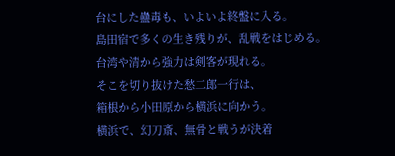台にした蠱毒も、いよいよ終盤に入る。
島田宿で多くの生き残りが、乱戦をはじめる。
台湾や清から強力は剣客が現れる。
そこを切り抜けた愁二郎一行は、
箱根から小田原から横浜に向かう。
横浜で、幻刀斎、無骨と戦うが決着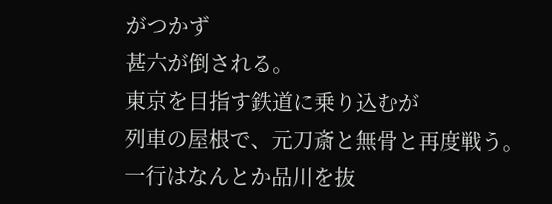がつかず
甚六が倒される。
東京を目指す鉄道に乗り込むが
列車の屋根で、元刀斎と無骨と再度戦う。
一行はなんとか品川を抜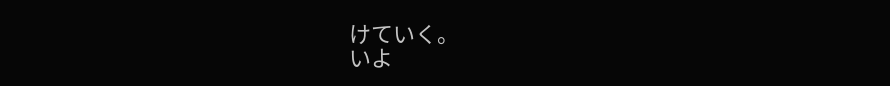けていく。
いよ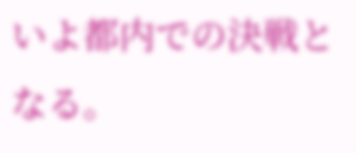いよ都内での決戦となる。